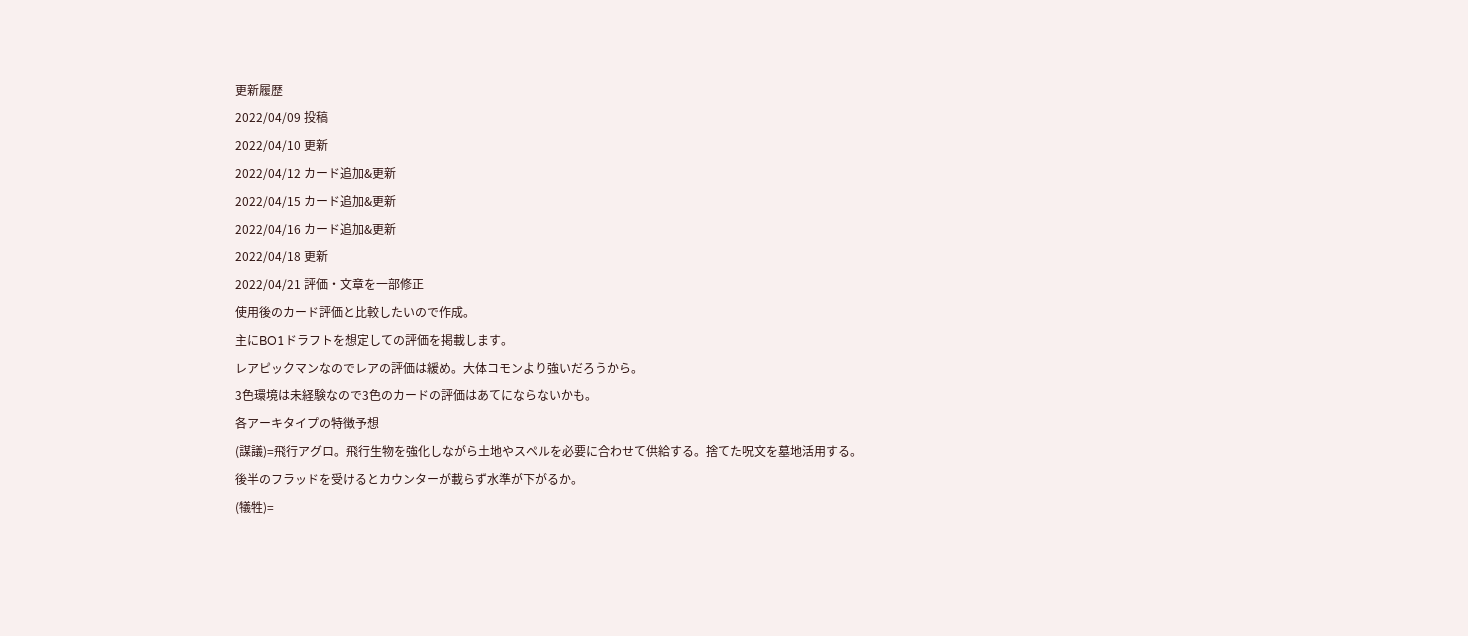更新履歴
2022/04/09 投稿
2022/04/10 更新
2022/04/12 カード追加&更新
2022/04/15 カード追加&更新
2022/04/16 カード追加&更新
2022/04/18 更新
2022/04/21 評価・文章を一部修正
使用後のカード評価と比較したいので作成。
主にBO1ドラフトを想定しての評価を掲載します。
レアピックマンなのでレアの評価は緩め。大体コモンより強いだろうから。
3色環境は未経験なので3色のカードの評価はあてにならないかも。
各アーキタイプの特徴予想
(謀議)=飛行アグロ。飛行生物を強化しながら土地やスペルを必要に合わせて供給する。捨てた呪文を墓地活用する。後半のフラッドを受けるとカウンターが載らず水準が下がるか。
(犠牲)=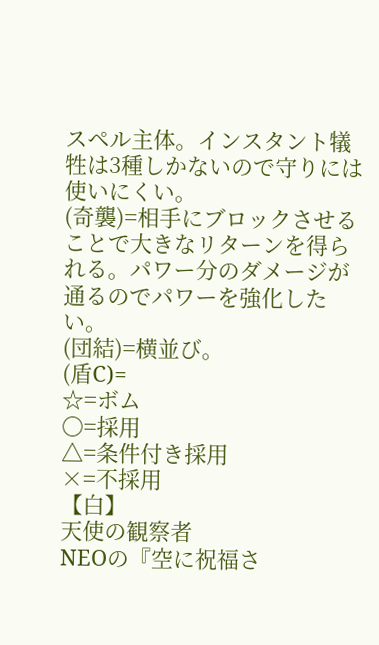スペル主体。インスタント犠牲は3種しかないので守りには使いにくい。
(奇襲)=相手にブロックさせることで大きなリターンを得られる。パワー分のダメージが通るのでパワーを強化したい。
(団結)=横並び。
(盾C)=
☆=ボム
〇=採用
△=条件付き採用
×=不採用
【白】
天使の観察者
NEOの『空に祝福さ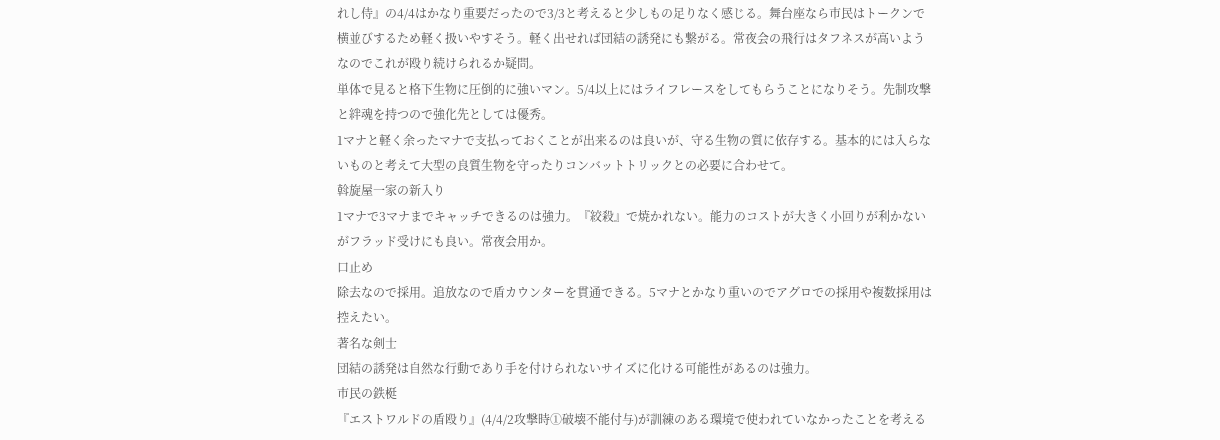れし侍』の4/4はかなり重要だったので3/3と考えると少しもの足りなく感じる。舞台座なら市民はトークンで横並びするため軽く扱いやすそう。軽く出せれば団結の誘発にも繋がる。常夜会の飛行はタフネスが高いようなのでこれが殴り続けられるか疑問。
単体で見ると格下生物に圧倒的に強いマン。5/4以上にはライフレースをしてもらうことになりそう。先制攻撃と絆魂を持つので強化先としては優秀。
1マナと軽く余ったマナで支払っておくことが出来るのは良いが、守る生物の質に依存する。基本的には入らないものと考えて大型の良質生物を守ったりコンバットトリックとの必要に合わせて。
斡旋屋一家の新入り
1マナで3マナまでキャッチできるのは強力。『絞殺』で焼かれない。能力のコストが大きく小回りが利かないがフラッド受けにも良い。常夜会用か。
口止め
除去なので採用。追放なので盾カウンターを貫通できる。5マナとかなり重いのでアグロでの採用や複数採用は控えたい。
著名な剣士
団結の誘発は自然な行動であり手を付けられないサイズに化ける可能性があるのは強力。
市民の鉄梃
『エストワルドの盾殴り』(4/4/2攻撃時①破壊不能付与)が訓練のある環境で使われていなかったことを考える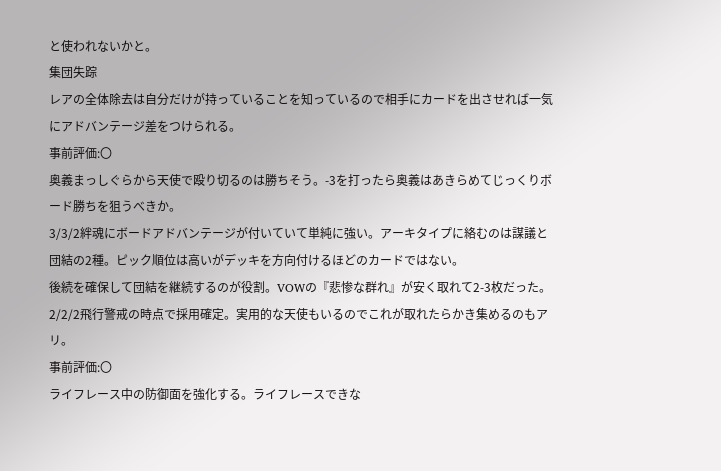と使われないかと。
集団失踪
レアの全体除去は自分だけが持っていることを知っているので相手にカードを出させれば一気にアドバンテージ差をつけられる。
事前評価:〇
奥義まっしぐらから天使で殴り切るのは勝ちそう。-3を打ったら奥義はあきらめてじっくりボード勝ちを狙うべきか。
3/3/2絆魂にボードアドバンテージが付いていて単純に強い。アーキタイプに絡むのは謀議と団結の2種。ピック順位は高いがデッキを方向付けるほどのカードではない。
後続を確保して団結を継続するのが役割。VOWの『悲惨な群れ』が安く取れて2-3枚だった。
2/2/2飛行警戒の時点で採用確定。実用的な天使もいるのでこれが取れたらかき集めるのもアリ。
事前評価:〇
ライフレース中の防御面を強化する。ライフレースできな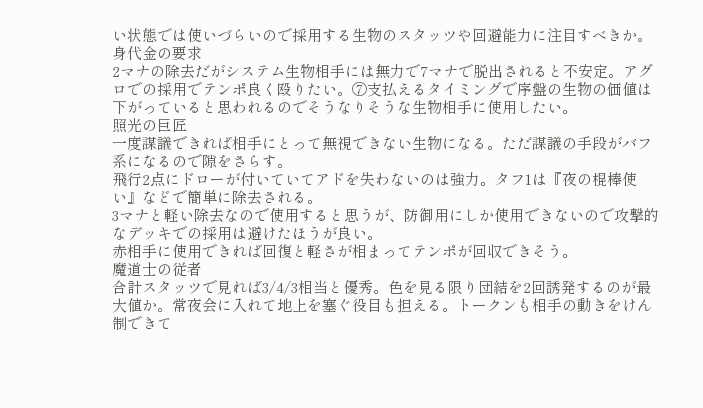い状態では使いづらいので採用する生物のスタッツや回避能力に注目すべきか。
身代金の要求
2マナの除去だがシステム生物相手には無力で7マナで脱出されると不安定。アグロでの採用でテンポ良く殴りたい。⑦支払えるタイミングで序盤の生物の価値は下がっていると思われるのでそうなりそうな生物相手に使用したい。
照光の巨匠
一度謀議できれば相手にとって無視できない生物になる。ただ謀議の手段がバフ系になるので隙をさらす。
飛行2点にドローが付いていてアドを失わないのは強力。タフ1は『夜の棍棒使い』などで簡単に除去される。
3マナと軽い除去なので使用すると思うが、防御用にしか使用できないので攻撃的なデッキでの採用は避けたほうが良い。
赤相手に使用できれば回復と軽さが相まってテンポが回収できそう。
魔道士の従者
合計スタッツで見れば3/4/3相当と優秀。色を見る限り団結を2回誘発するのが最大値か。常夜会に入れて地上を塞ぐ役目も担える。トークンも相手の動きをけん制できて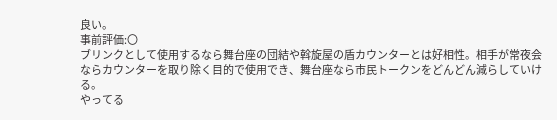良い。
事前評価:〇
ブリンクとして使用するなら舞台座の団結や斡旋屋の盾カウンターとは好相性。相手が常夜会ならカウンターを取り除く目的で使用でき、舞台座なら市民トークンをどんどん減らしていける。
やってる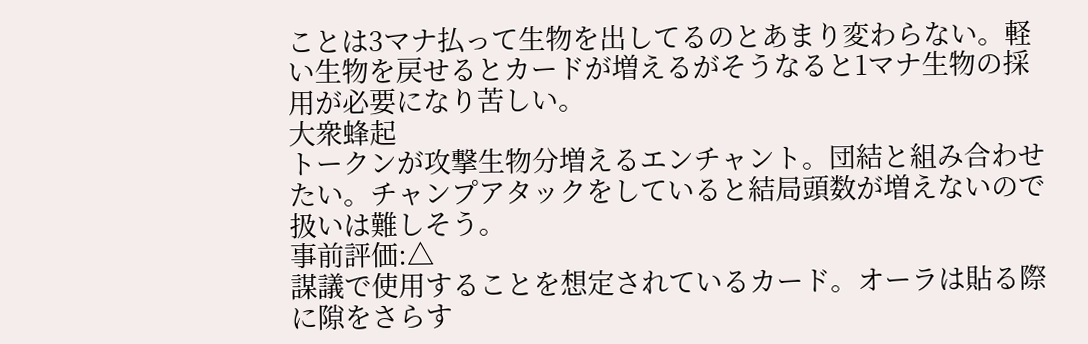ことは3マナ払って生物を出してるのとあまり変わらない。軽い生物を戻せるとカードが増えるがそうなると1マナ生物の採用が必要になり苦しい。
大衆蜂起
トークンが攻撃生物分増えるエンチャント。団結と組み合わせたい。チャンプアタックをしていると結局頭数が増えないので扱いは難しそう。
事前評価:△
謀議で使用することを想定されているカード。オーラは貼る際に隙をさらす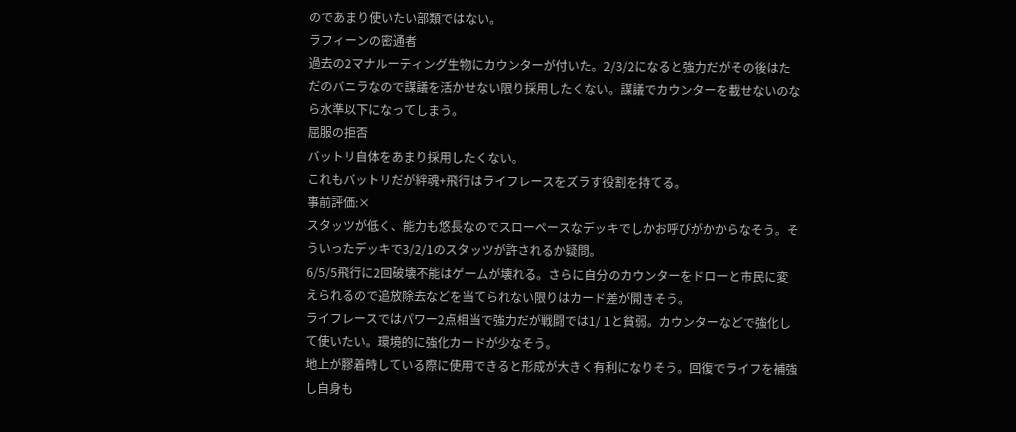のであまり使いたい部類ではない。
ラフィーンの密通者
過去の2マナルーティング生物にカウンターが付いた。2/3/2になると強力だがその後はただのバニラなので謀議を活かせない限り採用したくない。謀議でカウンターを載せないのなら水準以下になってしまう。
屈服の拒否
バットリ自体をあまり採用したくない。
これもバットリだが絆魂+飛行はライフレースをズラす役割を持てる。
事前評価:×
スタッツが低く、能力も悠長なのでスローペースなデッキでしかお呼びがかからなそう。そういったデッキで3/2/1のスタッツが許されるか疑問。
6/5/5飛行に2回破壊不能はゲームが壊れる。さらに自分のカウンターをドローと市民に変えられるので追放除去などを当てられない限りはカード差が開きそう。
ライフレースではパワー2点相当で強力だが戦闘では1/ 1と貧弱。カウンターなどで強化して使いたい。環境的に強化カードが少なそう。
地上が膠着時している際に使用できると形成が大きく有利になりそう。回復でライフを補強し自身も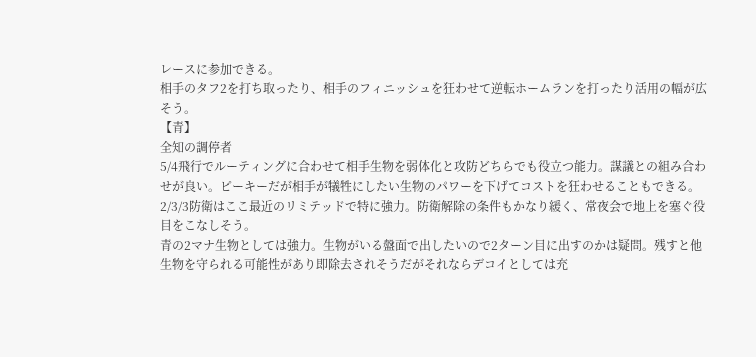レースに参加できる。
相手のタフ2を打ち取ったり、相手のフィニッシュを狂わせて逆転ホームランを打ったり活用の幅が広そう。
【青】
全知の調停者
5/4飛行でルーティングに合わせて相手生物を弱体化と攻防どちらでも役立つ能力。謀議との組み合わせが良い。ピーキーだが相手が犠牲にしたい生物のパワーを下げてコストを狂わせることもできる。
2/3/3防衛はここ最近のリミテッドで特に強力。防衛解除の条件もかなり緩く、常夜会で地上を塞ぐ役目をこなしそう。
青の2マナ生物としては強力。生物がいる盤面で出したいので2ターン目に出すのかは疑問。残すと他生物を守られる可能性があり即除去されそうだがそれならデコイとしては充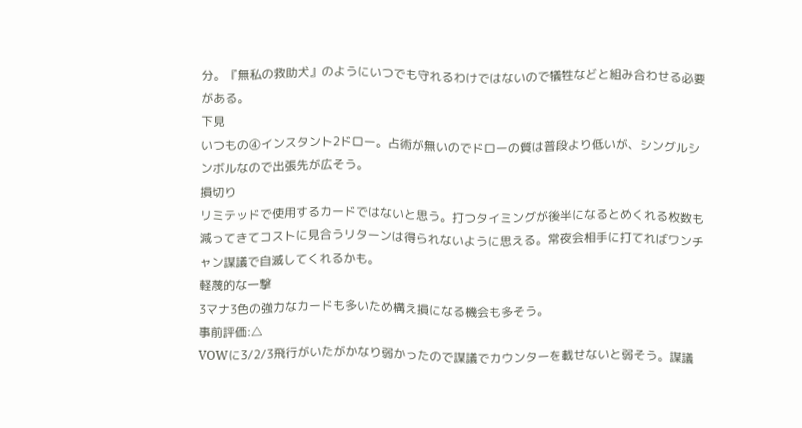分。『無私の救助犬』のようにいつでも守れるわけではないので犠牲などと組み合わせる必要がある。
下見
いつもの④インスタント2ドロー。占術が無いのでドローの質は普段より低いが、シングルシンボルなので出張先が広そう。
損切り
リミテッドで使用するカードではないと思う。打つタイミングが後半になるとめくれる枚数も減ってきてコストに見合うリターンは得られないように思える。常夜会相手に打てればワンチャン謀議で自滅してくれるかも。
軽蔑的な一撃
3マナ3色の強力なカードも多いため構え損になる機会も多そう。
事前評価:△
VOWに3/2/3飛行がいたがかなり弱かったので謀議でカウンターを載せないと弱そう。謀議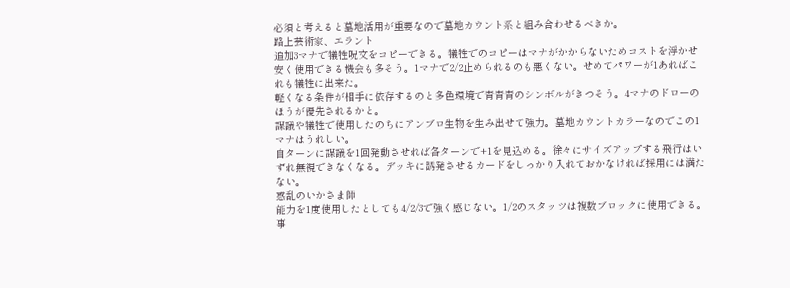必須と考えると墓地活用が重要なので墓地カウント系と組み合わせるべきか。
路上芸術家、エラント
追加3マナで犠牲呪文をコピーできる。犠牲でのコピーはマナがかからないためコストを浮かせ安く使用できる機会も多そう。1マナで2/2止められるのも悪くない。せめてパワーが1あればこれも犠牲に出来た。
軽くなる条件が相手に依存するのと多色環境で青青青のシンボルがきつそう。4マナのドローのほうが優先されるかと。
謀議や犠牲で使用したのちにアンブロ生物を生み出せて強力。墓地カウントカラーなのでこの1マナはうれしい。
自ターンに謀議を1回発動させれば各ターンで+1を見込める。徐々にサイズアップする飛行はいずれ無視できなくなる。デッキに誘発させるカードをしっかり入れておかなければ採用には満たない。
惑乱のいかさま師
能力を1度使用したとしても4/2/3で強く感じない。1/2のスタッツは複数ブロックに使用できる。
事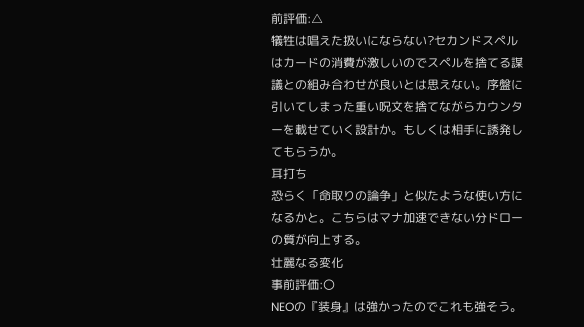前評価:△
犠牲は唱えた扱いにならない?セカンドスペルはカードの消費が激しいのでスペルを捨てる謀議との組み合わせが良いとは思えない。序盤に引いてしまった重い呪文を捨てながらカウンターを載せていく設計か。もしくは相手に誘発してもらうか。
耳打ち
恐らく「命取りの論争」と似たような使い方になるかと。こちらはマナ加速できない分ドローの質が向上する。
壮麗なる変化
事前評価:〇
NEOの『装身』は強かったのでこれも強そう。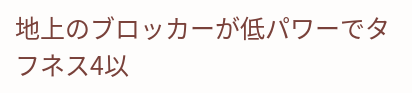地上のブロッカーが低パワーでタフネス4以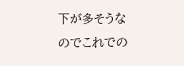下が多そうなのでこれでの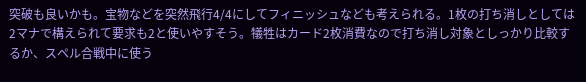突破も良いかも。宝物などを突然飛行4/4にしてフィニッシュなども考えられる。1枚の打ち消しとしては2マナで構えられて要求も2と使いやすそう。犠牲はカード2枚消費なので打ち消し対象としっかり比較するか、スペル合戦中に使う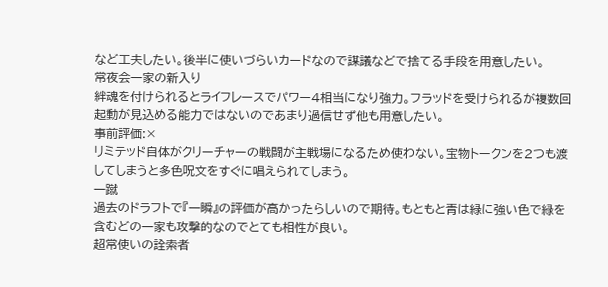など工夫したい。後半に使いづらいカードなので謀議などで捨てる手段を用意したい。
常夜会一家の新入り
絆魂を付けられるとライフレースでパワー4相当になり強力。フラッドを受けられるが複数回起動が見込める能力ではないのであまり過信せず他も用意したい。
事前評価:×
リミテッド自体がクリーチャーの戦闘が主戦場になるため使わない。宝物トークンを2つも渡してしまうと多色呪文をすぐに唱えられてしまう。
一蹴
過去のドラフトで『一瞬』の評価が高かったらしいので期待。もともと青は緑に強い色で緑を含むどの一家も攻撃的なのでとても相性が良い。
超常使いの詮索者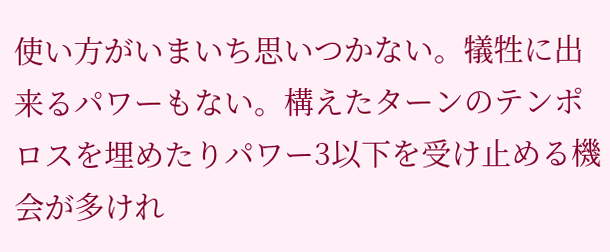使い方がいまいち思いつかない。犠牲に出来るパワーもない。構えたターンのテンポロスを埋めたりパワー3以下を受け止める機会が多けれ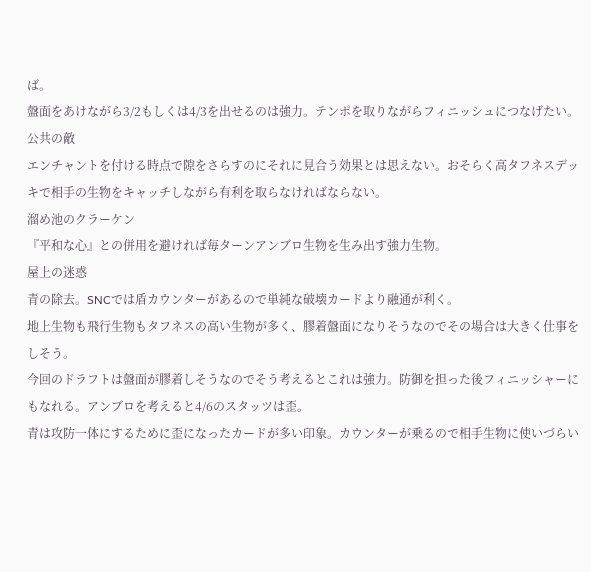ば。
盤面をあけながら3/2もしくは4/3を出せるのは強力。テンポを取りながらフィニッシュにつなげたい。
公共の敵
エンチャントを付ける時点で隙をさらすのにそれに見合う効果とは思えない。おそらく高タフネスデッキで相手の生物をキャッチしながら有利を取らなければならない。
溜め池のクラーケン
『平和な心』との併用を避ければ毎ターンアンブロ生物を生み出す強力生物。
屋上の迷惑
青の除去。SNCでは盾カウンターがあるので単純な破壊カードより融通が利く。
地上生物も飛行生物もタフネスの高い生物が多く、膠着盤面になりそうなのでその場合は大きく仕事をしそう。
今回のドラフトは盤面が膠着しそうなのでそう考えるとこれは強力。防御を担った後フィニッシャーにもなれる。アンブロを考えると4/6のスタッツは歪。
青は攻防一体にするために歪になったカードが多い印象。カウンターが乗るので相手生物に使いづらい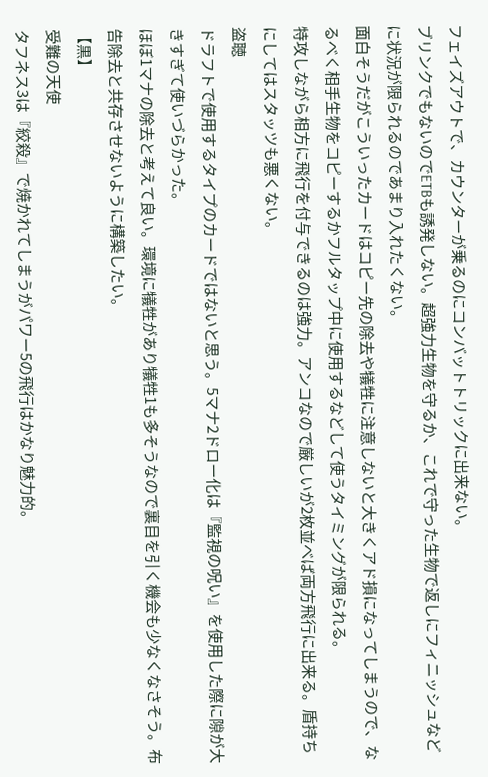フェイズアウトで、カウンターが乗るのにコンバットトリックに出来ない。
ブリンクでもないのでETBも誘発しない。超強力生物を守るか、これで守った生物で返しにフィニッシュなどに状況が限られるのであまり入れたくない。
面白そうだがこういったカードはコピー先の除去や犠牲に注意しないと大きくアド損になってしまうので、なるべく相手生物をコピーするかフルタップ中に使用するなどして使うタイミングが限られる。
特攻しながら相方に飛行を付与できるのは強力。アンコなので厳しいが2枚並べば両方飛行に出来る。盾持ちにしてはスタッツも悪くない。
盗聴
ドラフトで使用するタイプのカードではないと思う。5マナ2ドロー化は『監視の呪い』を使用した際に隙が大きすぎて使いづらかった。
ほぼ1マナの除去と考えて良い。環境に犠牲があり犠牲1も多そうなので裏目を引く機会も少なくなさそう。布告除去と共存させないように構築したい。
【黒】
受難の天使
タフネス3は『絞殺』で焼かれてしまうがパワー5の飛行はかなり魅力的。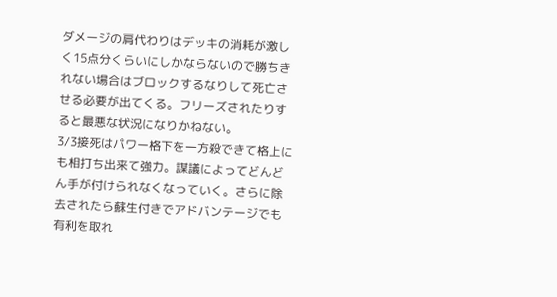ダメージの肩代わりはデッキの消耗が激しく15点分くらいにしかならないので勝ちきれない場合はブロックするなりして死亡させる必要が出てくる。フリーズされたりすると最悪な状況になりかねない。
3/3接死はパワー格下を一方殺できて格上にも相打ち出来て強力。謀議によってどんどん手が付けられなくなっていく。さらに除去されたら蘇生付きでアドバンテージでも有利を取れ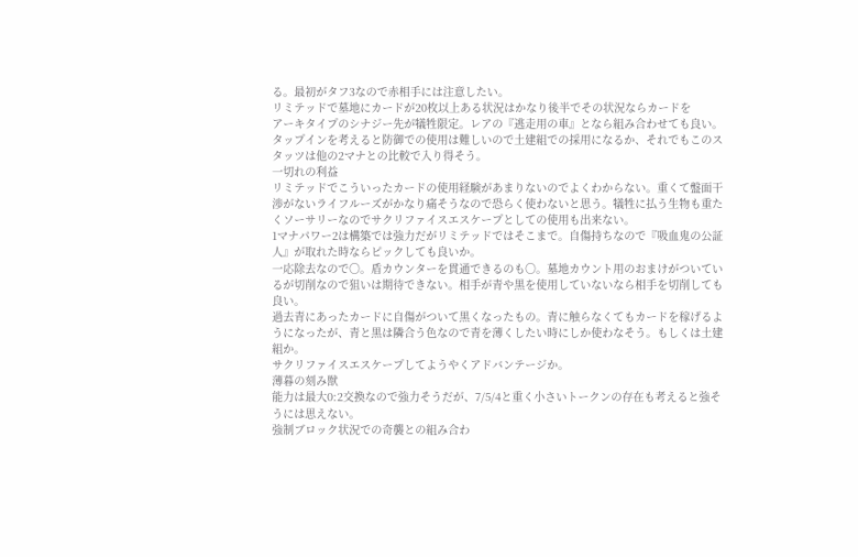る。最初がタフ3なので赤相手には注意したい。
リミテッドで墓地にカードが20枚以上ある状況はかなり後半でその状況ならカードを
アーキタイプのシナジー先が犠牲限定。レアの『逃走用の車』となら組み合わせても良い。
タップインを考えると防御での使用は難しいので土建組での採用になるか、それでもこのスタッツは他の2マナとの比較で入り得そう。
一切れの利益
リミテッドでこういったカードの使用経験があまりないのでよくわからない。重くて盤面干渉がないライフルーズがかなり痛そうなので恐らく使わないと思う。犠牲に払う生物も重たくソーサリーなのでサクリファイスエスケープとしての使用も出来ない。
1マナパワー2は構築では強力だがリミテッドではそこまで。自傷持ちなので『吸血鬼の公証人』が取れた時ならピックしても良いか。
一応除去なので〇。盾カウンターを貫通できるのも〇。墓地カウント用のおまけがついているが切削なので狙いは期待できない。相手が青や黒を使用していないなら相手を切削しても良い。
過去青にあったカードに自傷がついて黒くなったもの。青に触らなくてもカードを稼げるようになったが、青と黒は隣合う色なので青を薄くしたい時にしか使わなそう。もしくは土建組か。
サクリファイスエスケープしてようやくアドバンテージか。
薄暮の刻み獣
能力は最大0:2交換なので強力そうだが、7/5/4と重く小さいトークンの存在も考えると強そうには思えない。
強制ブロック状況での奇襲との組み合わ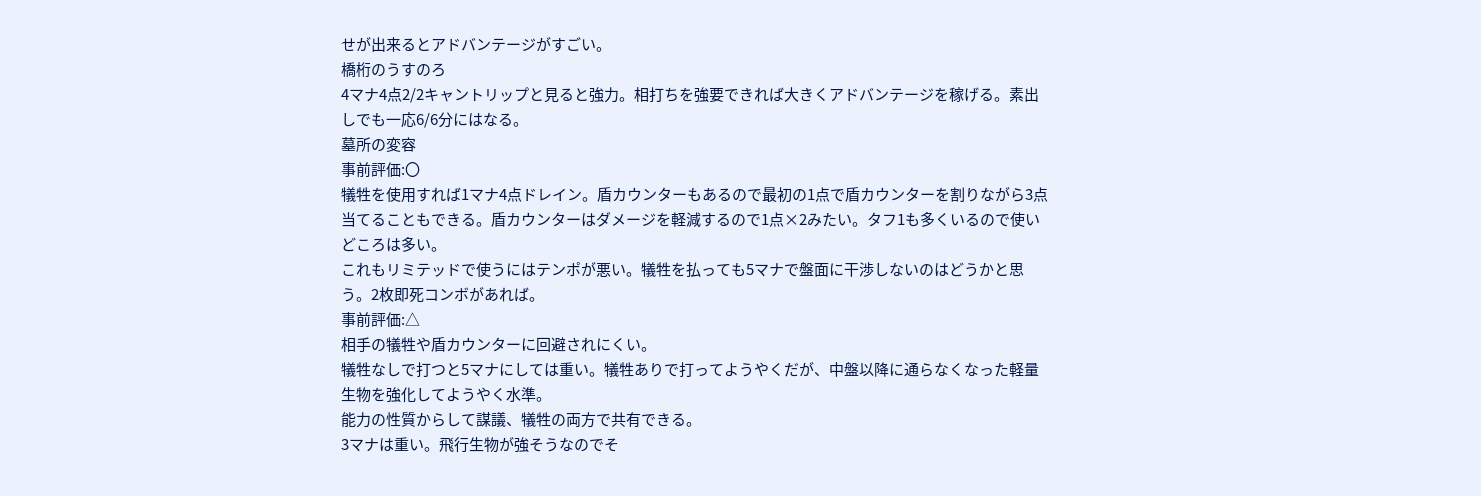せが出来るとアドバンテージがすごい。
橋桁のうすのろ
4マナ4点2/2キャントリップと見ると強力。相打ちを強要できれば大きくアドバンテージを稼げる。素出しでも一応6/6分にはなる。
墓所の変容
事前評価:〇
犠牲を使用すれば1マナ4点ドレイン。盾カウンターもあるので最初の1点で盾カウンターを割りながら3点当てることもできる。盾カウンターはダメージを軽減するので1点×2みたい。タフ1も多くいるので使いどころは多い。
これもリミテッドで使うにはテンポが悪い。犠牲を払っても5マナで盤面に干渉しないのはどうかと思う。2枚即死コンボがあれば。
事前評価:△
相手の犠牲や盾カウンターに回避されにくい。
犠牲なしで打つと5マナにしては重い。犠牲ありで打ってようやくだが、中盤以降に通らなくなった軽量生物を強化してようやく水準。
能力の性質からして謀議、犠牲の両方で共有できる。
3マナは重い。飛行生物が強そうなのでそ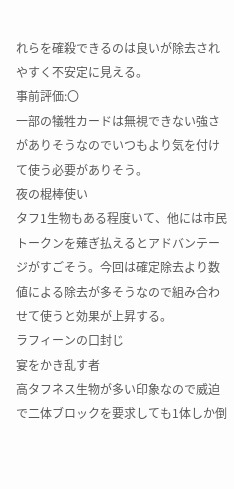れらを確殺できるのは良いが除去されやすく不安定に見える。
事前評価:〇
一部の犠牲カードは無視できない強さがありそうなのでいつもより気を付けて使う必要がありそう。
夜の棍棒使い
タフ1生物もある程度いて、他には市民トークンを薙ぎ払えるとアドバンテージがすごそう。今回は確定除去より数値による除去が多そうなので組み合わせて使うと効果が上昇する。
ラフィーンの口封じ
宴をかき乱す者
高タフネス生物が多い印象なので威迫で二体ブロックを要求しても1体しか倒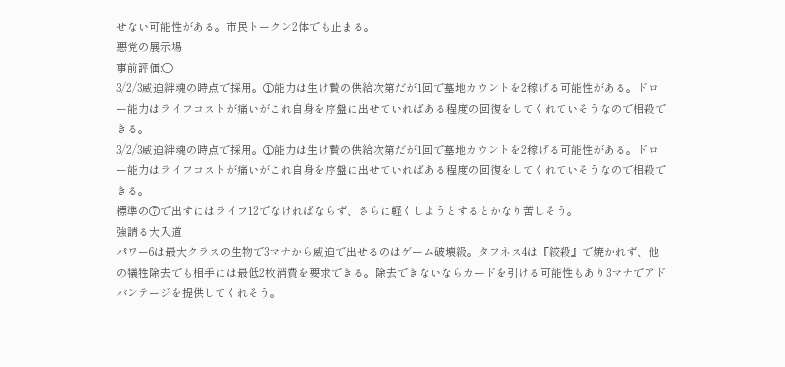せない可能性がある。市民トークン2体でも止まる。
悪党の展示場
事前評価:〇
3/2/3威迫絆魂の時点で採用。①能力は生け贄の供給次第だが1回で墓地カウントを2稼げる可能性がある。ドロー能力はライフコストが痛いがこれ自身を序盤に出せていればある程度の回復をしてくれていそうなので相殺できる。
3/2/3威迫絆魂の時点で採用。①能力は生け贄の供給次第だが1回で墓地カウントを2稼げる可能性がある。ドロー能力はライフコストが痛いがこれ自身を序盤に出せていればある程度の回復をしてくれていそうなので相殺できる。
標準の⑦で出すにはライフ12でなければならず、さらに軽くしようとするとかなり苦しそう。
強請る大入道
パワー6は最大クラスの生物で3マナから威迫で出せるのはゲーム破壊級。タフネス4は『絞殺』で焼かれず、他の犠牲除去でも相手には最低2枚消費を要求できる。除去できないならカードを引ける可能性もあり3マナでアドバンテージを提供してくれそう。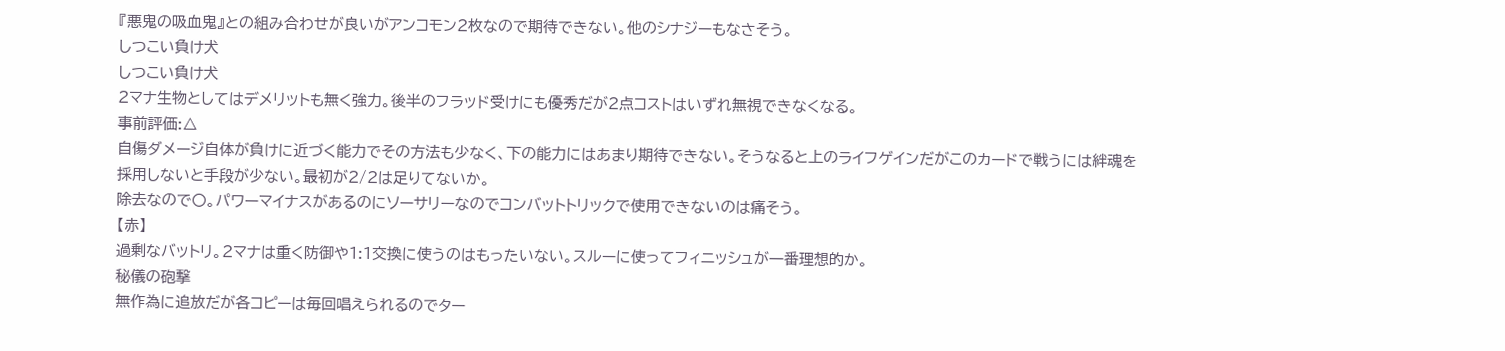『悪鬼の吸血鬼』との組み合わせが良いがアンコモン2枚なので期待できない。他のシナジーもなさそう。
しつこい負け犬
しつこい負け犬
2マナ生物としてはデメリットも無く強力。後半のフラッド受けにも優秀だが2点コストはいずれ無視できなくなる。
事前評価:△
自傷ダメージ自体が負けに近づく能力でその方法も少なく、下の能力にはあまり期待できない。そうなると上のライフゲインだがこのカードで戦うには絆魂を採用しないと手段が少ない。最初が2/2は足りてないか。
除去なので〇。パワーマイナスがあるのにソーサリーなのでコンバットトリックで使用できないのは痛そう。
【赤】
過剰なバットリ。2マナは重く防御や1:1交換に使うのはもったいない。スルーに使ってフィニッシュが一番理想的か。
秘儀の砲撃
無作為に追放だが各コピーは毎回唱えられるのでター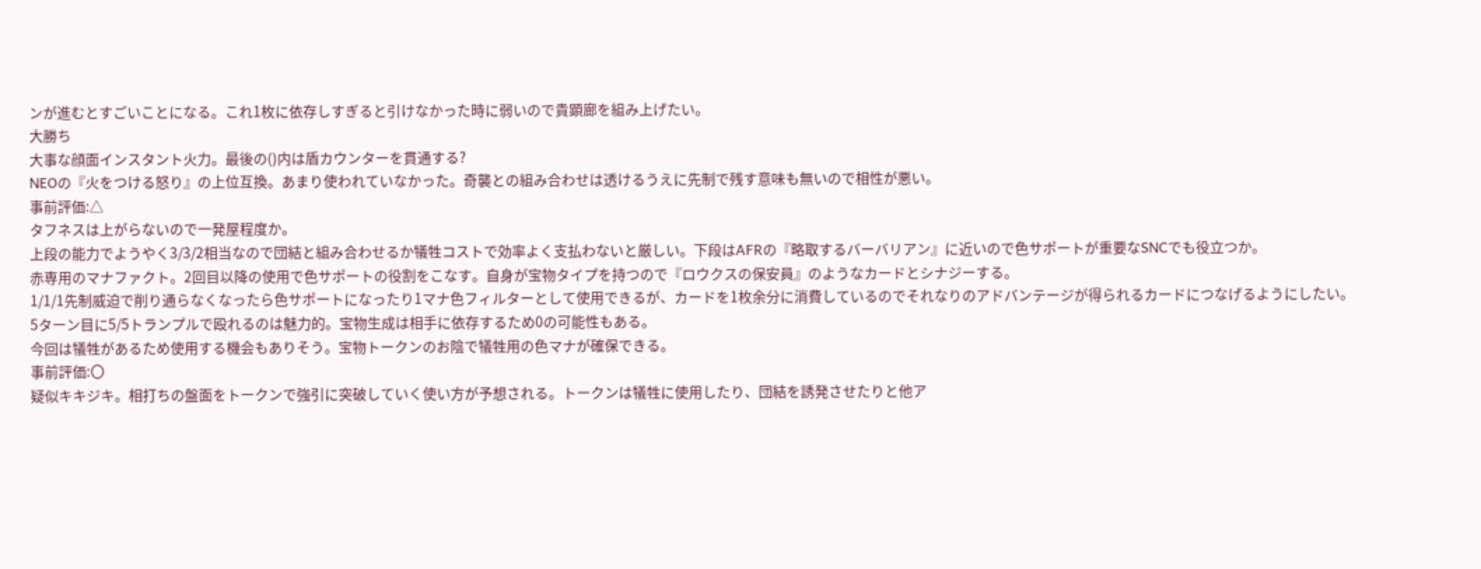ンが進むとすごいことになる。これ1枚に依存しすぎると引けなかった時に弱いので貴顕廊を組み上げたい。
大勝ち
大事な顔面インスタント火力。最後の()内は盾カウンターを貫通する?
NEOの『火をつける怒り』の上位互換。あまり使われていなかった。奇襲との組み合わせは透けるうえに先制で残す意味も無いので相性が悪い。
事前評価:△
タフネスは上がらないので一発屋程度か。
上段の能力でようやく3/3/2相当なので団結と組み合わせるか犠牲コストで効率よく支払わないと厳しい。下段はAFRの『略取するバーバリアン』に近いので色サポートが重要なSNCでも役立つか。
赤専用のマナファクト。2回目以降の使用で色サポートの役割をこなす。自身が宝物タイプを持つので『ロウクスの保安員』のようなカードとシナジーする。
1/1/1先制威迫で削り通らなくなったら色サポートになったり1マナ色フィルターとして使用できるが、カードを1枚余分に消費しているのでそれなりのアドバンテージが得られるカードにつなげるようにしたい。
5ターン目に5/5トランプルで殴れるのは魅力的。宝物生成は相手に依存するため0の可能性もある。
今回は犠牲があるため使用する機会もありそう。宝物トークンのお陰で犠牲用の色マナが確保できる。
事前評価:〇
疑似キキジキ。相打ちの盤面をトークンで強引に突破していく使い方が予想される。トークンは犠牲に使用したり、団結を誘発させたりと他ア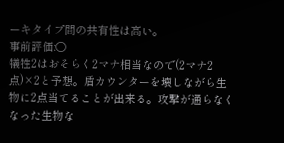ーキタイプ間の共有性は高い。
事前評価:〇
犠牲2はおそらく2マナ相当なので(2マナ2点)×2と予想。盾カウンターを壊しながら生物に2点当てることが出来る。攻撃が通らなくなった生物な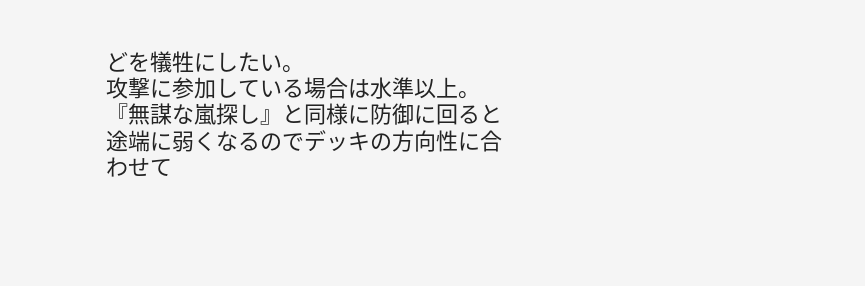どを犠牲にしたい。
攻撃に参加している場合は水準以上。『無謀な嵐探し』と同様に防御に回ると途端に弱くなるのでデッキの方向性に合わせて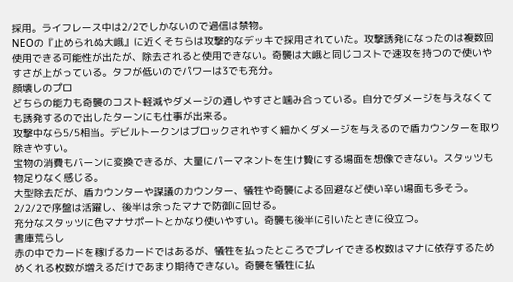採用。ライフレース中は2/2でしかないので過信は禁物。
NEOの『止められぬ大峨』に近くそちらは攻撃的なデッキで採用されていた。攻撃誘発になったのは複数回使用できる可能性が出たが、除去されると使用できない。奇襲は大峨と同じコストで速攻を持つので使いやすさが上がっている。タフが低いのでパワーは3でも充分。
顔壊しのプロ
どちらの能力も奇襲のコスト軽減やダメージの通しやすさと噛み合っている。自分でダメージを与えなくても誘発するので出したターンにも仕事が出来る。
攻撃中なら5/5相当。デビルトークンはブロックされやすく細かくダメージを与えるので盾カウンターを取り除きやすい。
宝物の消費もバーンに変換できるが、大量にパーマネントを生け贄にする場面を想像できない。スタッツも物足りなく感じる。
大型除去だが、盾カウンターや謀議のカウンター、犠牲や奇襲による回避など使い辛い場面も多そう。
2/2/2で序盤は活躍し、後半は余ったマナで防御に回せる。
充分なスタッツに色マナサポートとかなり使いやすい。奇襲も後半に引いたときに役立つ。
書庫荒らし
赤の中でカードを稼げるカードではあるが、犠牲を払ったところでプレイできる枚数はマナに依存するためめくれる枚数が増えるだけであまり期待できない。奇襲を犠牲に払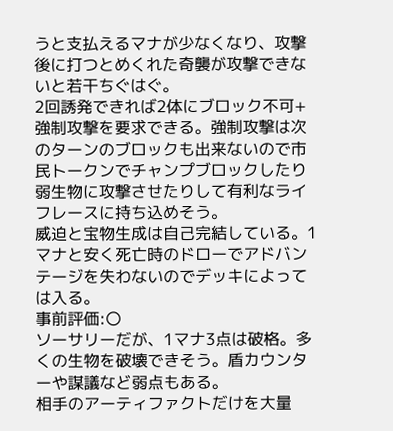うと支払えるマナが少なくなり、攻撃後に打つとめくれた奇襲が攻撃できないと若干ちぐはぐ。
2回誘発できれば2体にブロック不可+強制攻撃を要求できる。強制攻撃は次のターンのブロックも出来ないので市民トークンでチャンプブロックしたり弱生物に攻撃させたりして有利なライフレースに持ち込めそう。
威迫と宝物生成は自己完結している。1マナと安く死亡時のドローでアドバンテージを失わないのでデッキによっては入る。
事前評価:〇
ソーサリーだが、1マナ3点は破格。多くの生物を破壊できそう。盾カウンターや謀議など弱点もある。
相手のアーティファクトだけを大量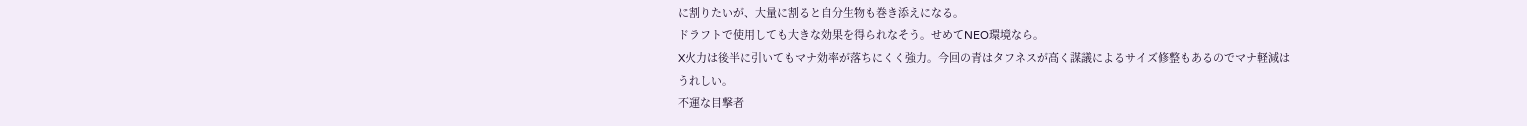に割りたいが、大量に割ると自分生物も巻き添えになる。
ドラフトで使用しても大きな効果を得られなそう。せめてNEO環境なら。
X火力は後半に引いてもマナ効率が落ちにくく強力。今回の青はタフネスが高く謀議によるサイズ修整もあるのでマナ軽減はうれしい。
不運な目撃者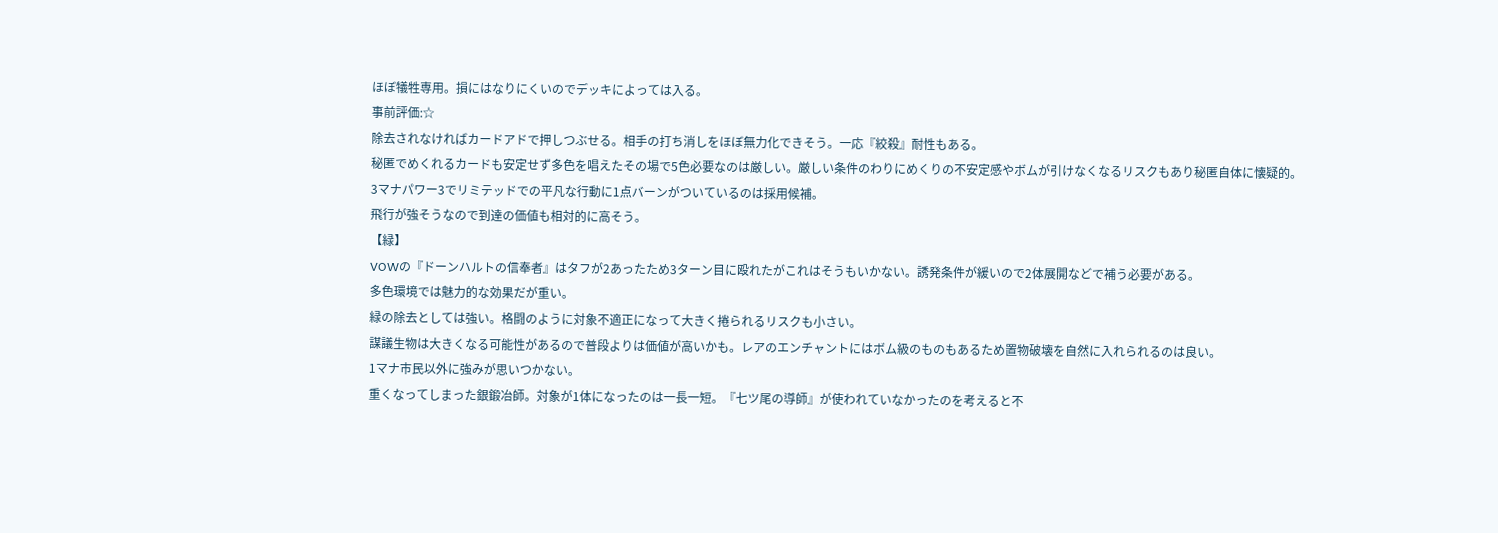ほぼ犠牲専用。損にはなりにくいのでデッキによっては入る。
事前評価:☆
除去されなければカードアドで押しつぶせる。相手の打ち消しをほぼ無力化できそう。一応『絞殺』耐性もある。
秘匿でめくれるカードも安定せず多色を唱えたその場で5色必要なのは厳しい。厳しい条件のわりにめくりの不安定感やボムが引けなくなるリスクもあり秘匿自体に懐疑的。
3マナパワー3でリミテッドでの平凡な行動に1点バーンがついているのは採用候補。
飛行が強そうなので到達の価値も相対的に高そう。
【緑】
VOWの『ドーンハルトの信奉者』はタフが2あったため3ターン目に殴れたがこれはそうもいかない。誘発条件が緩いので2体展開などで補う必要がある。
多色環境では魅力的な効果だが重い。
緑の除去としては強い。格闘のように対象不適正になって大きく捲られるリスクも小さい。
謀議生物は大きくなる可能性があるので普段よりは価値が高いかも。レアのエンチャントにはボム級のものもあるため置物破壊を自然に入れられるのは良い。
1マナ市民以外に強みが思いつかない。
重くなってしまった銀鍛冶師。対象が1体になったのは一長一短。『七ツ尾の導師』が使われていなかったのを考えると不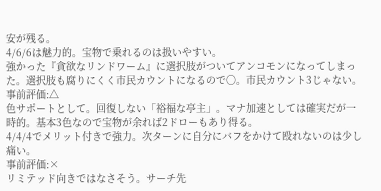安が残る。
4/6/6は魅力的。宝物で乗れるのは扱いやすい。
強かった『貪欲なリンドワーム』に選択肢がついてアンコモンになってしまった。選択肢も腐りにくく市民カウントになるので〇。市民カウント3じゃない。
事前評価:△
色サポートとして。回復しない「裕福な亭主」。マナ加速としては確実だが一時的。基本3色なので宝物が余れば2ドローもあり得る。
4/4/4でメリット付きで強力。次ターンに自分にバフをかけて殴れないのは少し痛い。
事前評価:×
リミテッド向きではなさそう。サーチ先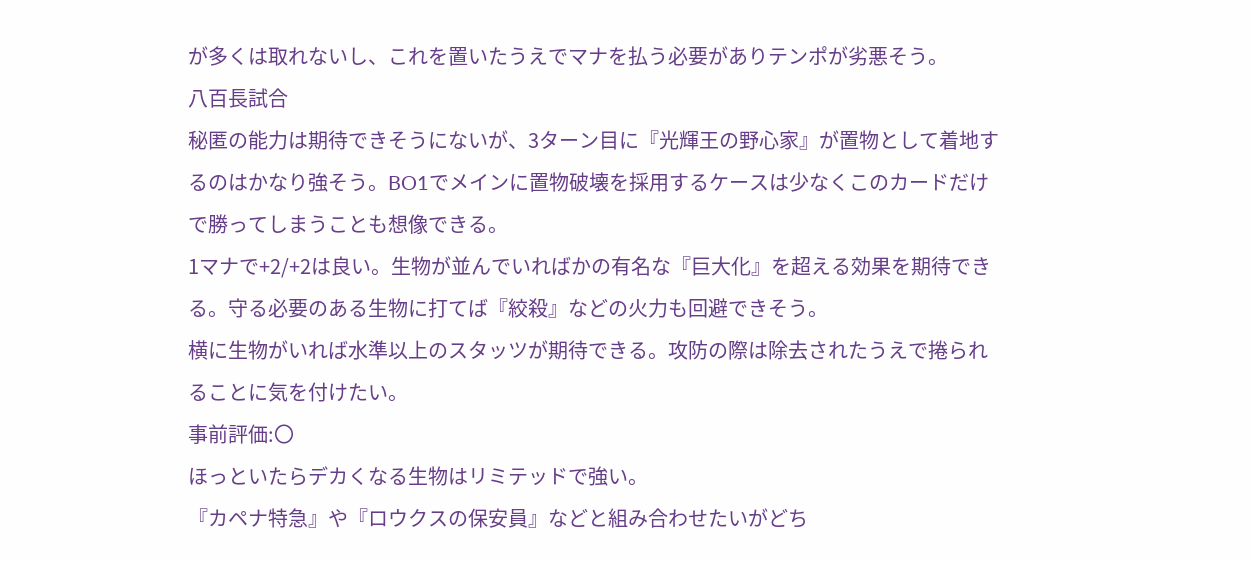が多くは取れないし、これを置いたうえでマナを払う必要がありテンポが劣悪そう。
八百長試合
秘匿の能力は期待できそうにないが、3ターン目に『光輝王の野心家』が置物として着地するのはかなり強そう。BO1でメインに置物破壊を採用するケースは少なくこのカードだけで勝ってしまうことも想像できる。
1マナで+2/+2は良い。生物が並んでいればかの有名な『巨大化』を超える効果を期待できる。守る必要のある生物に打てば『絞殺』などの火力も回避できそう。
横に生物がいれば水準以上のスタッツが期待できる。攻防の際は除去されたうえで捲られることに気を付けたい。
事前評価:〇
ほっといたらデカくなる生物はリミテッドで強い。
『カペナ特急』や『ロウクスの保安員』などと組み合わせたいがどち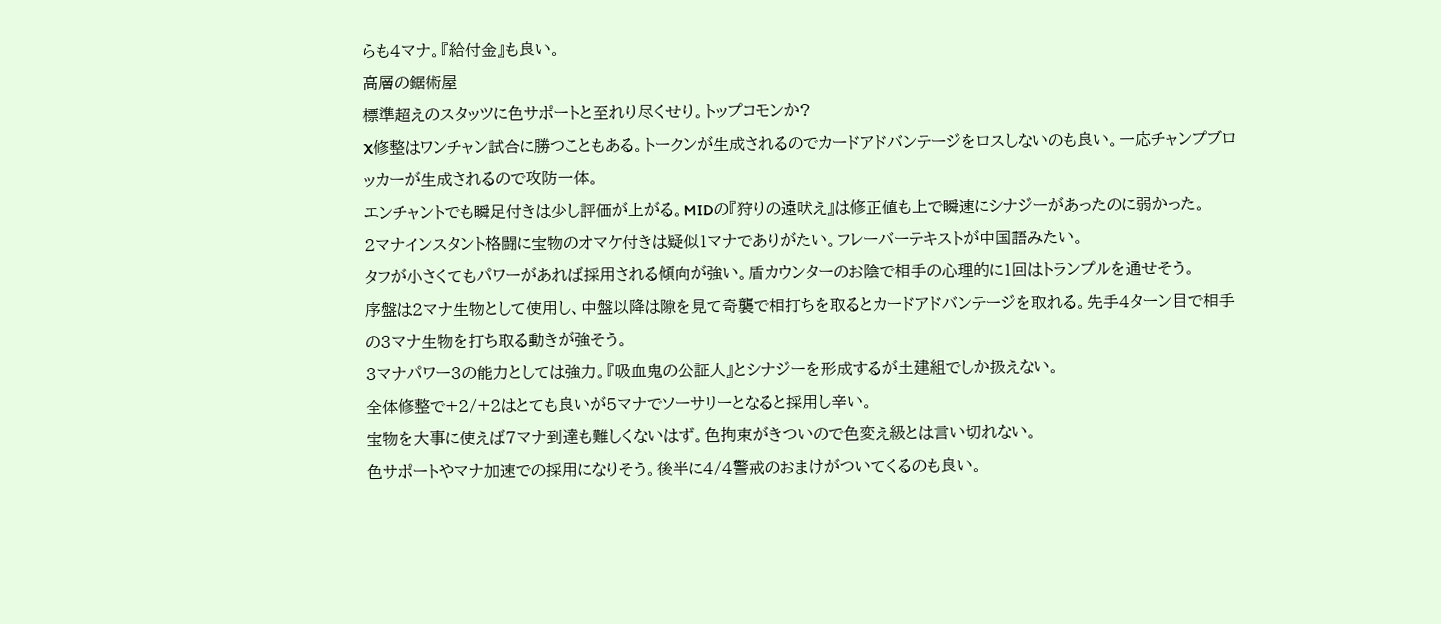らも4マナ。『給付金』も良い。
高層の鋸術屋
標準超えのスタッツに色サポートと至れり尽くせり。トップコモンか?
X修整はワンチャン試合に勝つこともある。トークンが生成されるのでカードアドバンテージをロスしないのも良い。一応チャンプブロッカーが生成されるので攻防一体。
エンチャントでも瞬足付きは少し評価が上がる。MIDの『狩りの遠吠え』は修正値も上で瞬速にシナジーがあったのに弱かった。
2マナインスタント格闘に宝物のオマケ付きは疑似1マナでありがたい。フレーバーテキストが中国語みたい。
タフが小さくてもパワーがあれば採用される傾向が強い。盾カウンターのお陰で相手の心理的に1回はトランプルを通せそう。
序盤は2マナ生物として使用し、中盤以降は隙を見て奇襲で相打ちを取るとカードアドバンテージを取れる。先手4ターン目で相手の3マナ生物を打ち取る動きが強そう。
3マナパワー3の能力としては強力。『吸血鬼の公証人』とシナジーを形成するが土建組でしか扱えない。
全体修整で+2/+2はとても良いが5マナでソーサリーとなると採用し辛い。
宝物を大事に使えば7マナ到達も難しくないはず。色拘束がきついので色変え級とは言い切れない。
色サポートやマナ加速での採用になりそう。後半に4/4警戒のおまけがついてくるのも良い。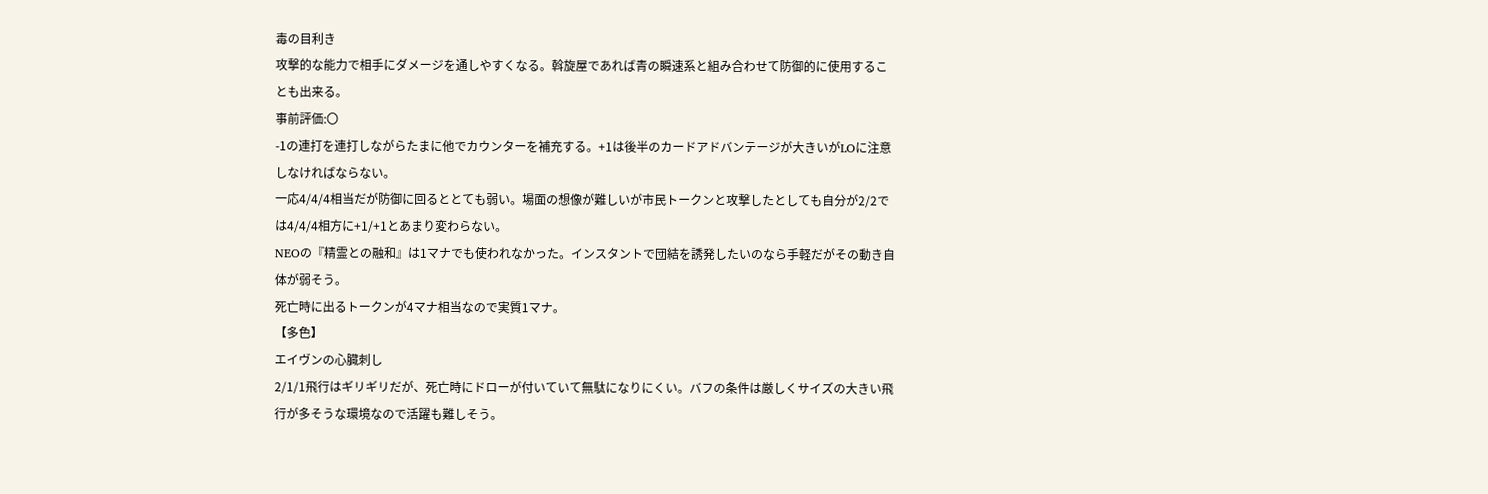毒の目利き
攻撃的な能力で相手にダメージを通しやすくなる。斡旋屋であれば青の瞬速系と組み合わせて防御的に使用することも出来る。
事前評価:〇
-1の連打を連打しながらたまに他でカウンターを補充する。+1は後半のカードアドバンテージが大きいがLOに注意しなければならない。
一応4/4/4相当だが防御に回るととても弱い。場面の想像が難しいが市民トークンと攻撃したとしても自分が2/2では4/4/4相方に+1/+1とあまり変わらない。
NEOの『精霊との融和』は1マナでも使われなかった。インスタントで団結を誘発したいのなら手軽だがその動き自体が弱そう。
死亡時に出るトークンが4マナ相当なので実質1マナ。
【多色】
エイヴンの心臓刺し
2/1/1飛行はギリギリだが、死亡時にドローが付いていて無駄になりにくい。バフの条件は厳しくサイズの大きい飛行が多そうな環境なので活躍も難しそう。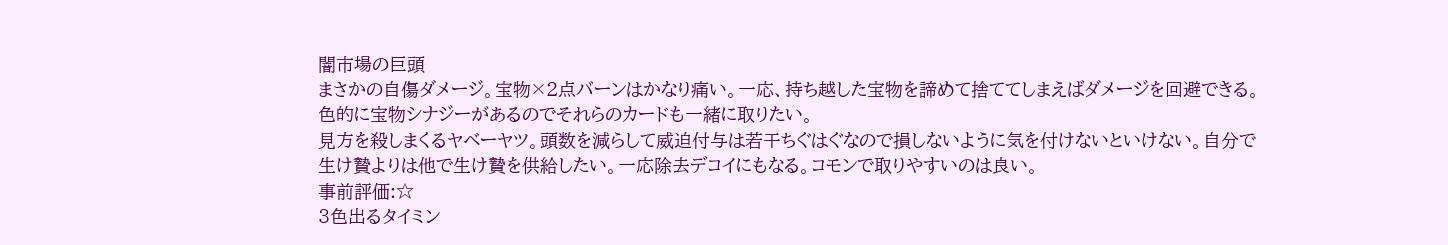闇市場の巨頭
まさかの自傷ダメージ。宝物×2点バーンはかなり痛い。一応、持ち越した宝物を諦めて捨ててしまえばダメージを回避できる。色的に宝物シナジーがあるのでそれらのカードも一緒に取りたい。
見方を殺しまくるヤベーヤツ。頭数を減らして威迫付与は若干ちぐはぐなので損しないように気を付けないといけない。自分で生け贄よりは他で生け贄を供給したい。一応除去デコイにもなる。コモンで取りやすいのは良い。
事前評価:☆
3色出るタイミン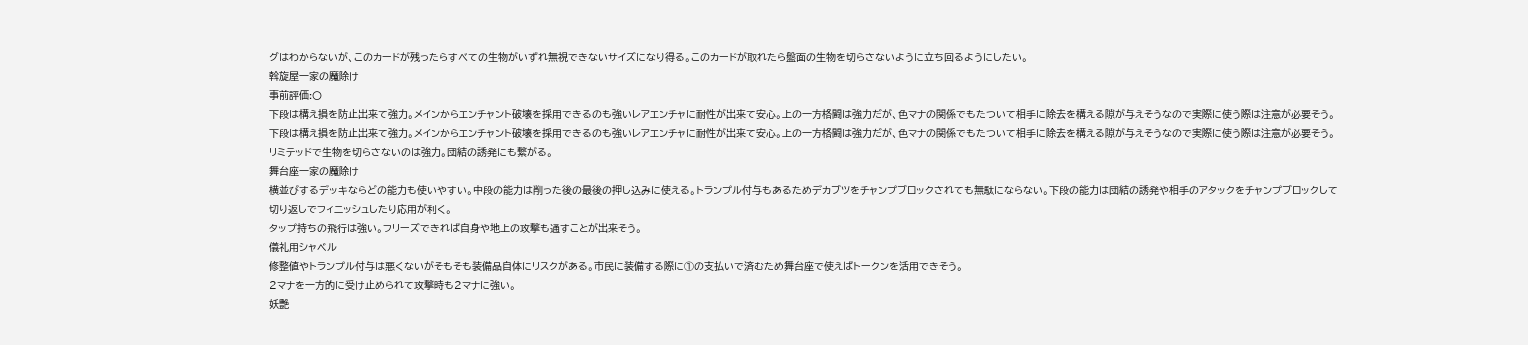グはわからないが、このカードが残ったらすべての生物がいずれ無視できないサイズになり得る。このカードが取れたら盤面の生物を切らさないように立ち回るようにしたい。
斡旋屋一家の魔除け
事前評価:〇
下段は構え損を防止出来て強力。メインからエンチャント破壊を採用できるのも強いレアエンチャに耐性が出来て安心。上の一方格闘は強力だが、色マナの関係でもたついて相手に除去を構える隙が与えそうなので実際に使う際は注意が必要そう。
下段は構え損を防止出来て強力。メインからエンチャント破壊を採用できるのも強いレアエンチャに耐性が出来て安心。上の一方格闘は強力だが、色マナの関係でもたついて相手に除去を構える隙が与えそうなので実際に使う際は注意が必要そう。
リミテッドで生物を切らさないのは強力。団結の誘発にも繋がる。
舞台座一家の魔除け
横並びするデッキならどの能力も使いやすい。中段の能力は削った後の最後の押し込みに使える。トランプル付与もあるためデカブツをチャンプブロックされても無駄にならない。下段の能力は団結の誘発や相手のアタックをチャンプブロックして切り返しでフィニッシュしたり応用が利く。
タップ持ちの飛行は強い。フリーズできれば自身や地上の攻撃も通すことが出来そう。
儀礼用シャベル
修整値やトランプル付与は悪くないがそもそも装備品自体にリスクがある。市民に装備する際に①の支払いで済むため舞台座で使えばトークンを活用できそう。
2マナを一方的に受け止められて攻撃時も2マナに強い。
妖艶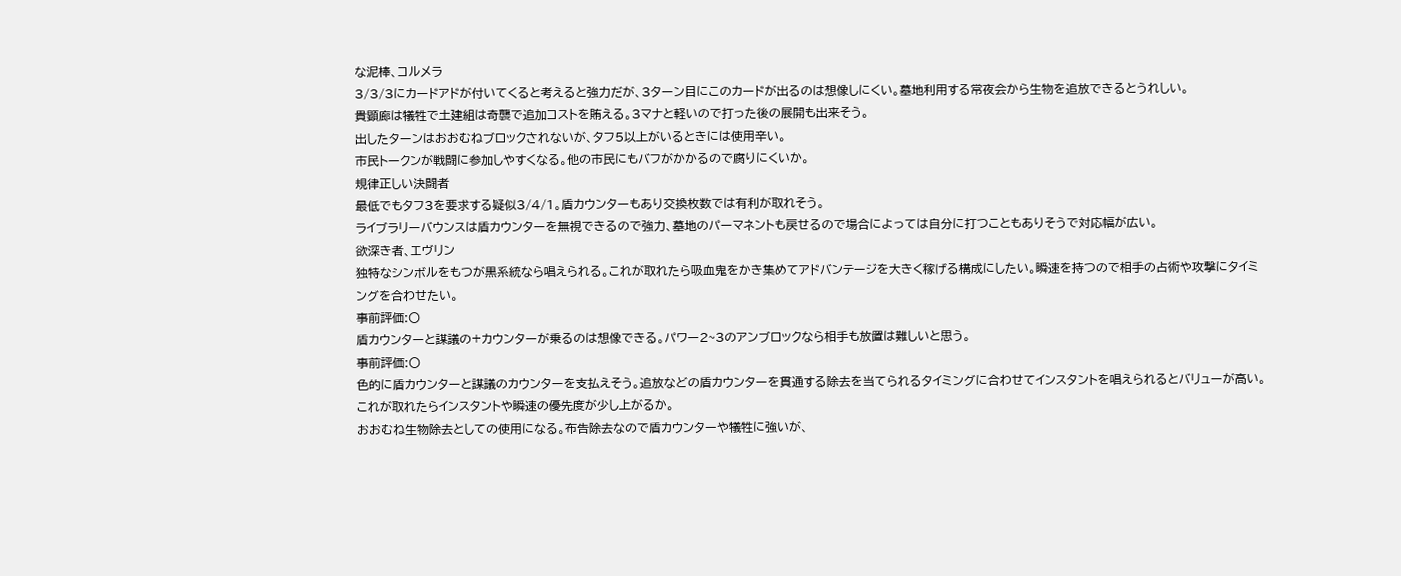な泥棒、コルメラ
3/3/3にカードアドが付いてくると考えると強力だが、3ターン目にこのカードが出るのは想像しにくい。墓地利用する常夜会から生物を追放できるとうれしい。
貴顕廊は犠牲で土建組は奇襲で追加コストを賄える。3マナと軽いので打った後の展開も出来そう。
出したターンはおおむねブロックされないが、タフ5以上がいるときには使用辛い。
市民トークンが戦闘に参加しやすくなる。他の市民にもバフがかかるので腐りにくいか。
規律正しい決闘者
最低でもタフ3を要求する疑似3/4/1。盾カウンターもあり交換枚数では有利が取れそう。
ライブラリーバウンスは盾カウンターを無視できるので強力、墓地のパーマネントも戻せるので場合によっては自分に打つこともありそうで対応幅が広い。
欲深き者、エヴリン
独特なシンボルをもつが黒系統なら唱えられる。これが取れたら吸血鬼をかき集めてアドバンテージを大きく稼げる構成にしたい。瞬速を持つので相手の占術や攻撃にタイミングを合わせたい。
事前評価:〇
盾カウンターと謀議の+カウンターが乗るのは想像できる。パワー2~3のアンブロックなら相手も放置は難しいと思う。
事前評価:〇
色的に盾カウンターと謀議のカウンターを支払えそう。追放などの盾カウンターを貫通する除去を当てられるタイミングに合わせてインスタントを唱えられるとバリューが高い。これが取れたらインスタントや瞬速の優先度が少し上がるか。
おおむね生物除去としての使用になる。布告除去なので盾カウンターや犠牲に強いが、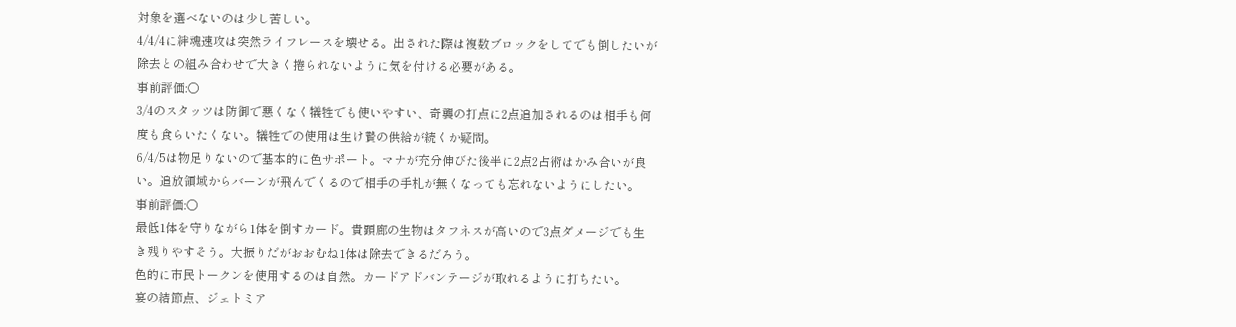対象を選べないのは少し苦しい。
4/4/4に絆魂速攻は突然ライフレースを壊せる。出された際は複数ブロックをしてでも倒したいが除去との組み合わせで大きく捲られないように気を付ける必要がある。
事前評価:〇
3/4のスタッツは防御で悪くなく犠牲でも使いやすい、奇襲の打点に2点追加されるのは相手も何度も食らいたくない。犠牲での使用は生け贄の供給が続くか疑問。
6/4/5は物足りないので基本的に色サポート。マナが充分伸びた後半に2点2占術はかみ合いが良い。追放領域からバーンが飛んでくるので相手の手札が無くなっても忘れないようにしたい。
事前評価:〇
最低1体を守りながら1体を倒すカード。貴顕廊の生物はタフネスが高いので3点ダメージでも生き残りやすそう。大振りだがおおむね1体は除去できるだろう。
色的に市民トークンを使用するのは自然。カードアドバンテージが取れるように打ちたい。
宴の結節点、ジェトミア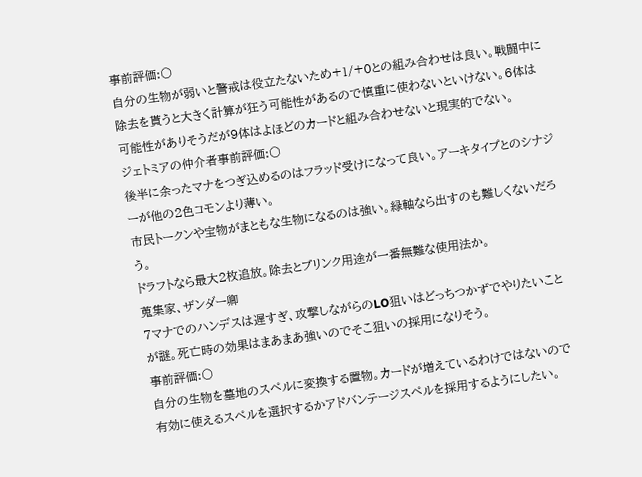事前評価:〇
自分の生物が弱いと警戒は役立たないため+1/+0との組み合わせは良い。戦闘中に除去を貰うと大きく計算が狂う可能性があるので慎重に使わないといけない。6体は可能性がありそうだが9体はよほどのカードと組み合わせないと現実的でない。
ジェトミアの仲介者事前評価:〇
後半に余ったマナをつぎ込めるのはフラッド受けになって良い。アーキタイプとのシナジーが他の2色コモンより薄い。
市民トークンや宝物がまともな生物になるのは強い。緑軸なら出すのも難しくないだろう。
ドラフトなら最大2枚追放。除去とブリンク用途が一番無難な使用法か。
蒐集家、ザンダー卿
7マナでのハンデスは遅すぎ、攻撃しながらのLO狙いはどっちつかずでやりたいことが謎。死亡時の効果はまあまあ強いのでそこ狙いの採用になりそう。
事前評価:〇
自分の生物を墓地のスペルに変換する置物。カードが増えているわけではないので有効に使えるスペルを選択するかアドバンテージスペルを採用するようにしたい。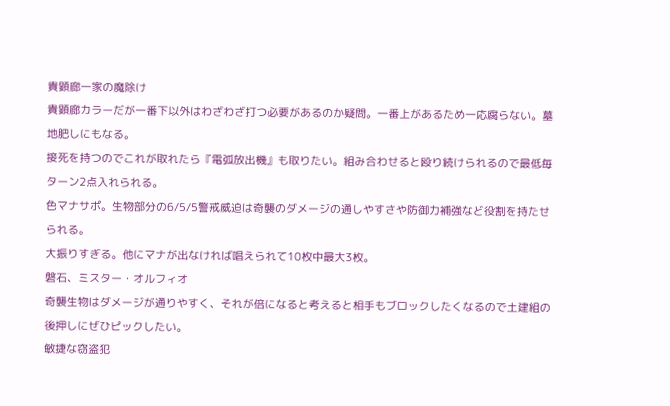貴顕廊一家の魔除け
貴顕廊カラーだが一番下以外はわざわざ打つ必要があるのか疑問。一番上があるため一応腐らない。墓地肥しにもなる。
接死を持つのでこれが取れたら『電弧放出機』も取りたい。組み合わせると殴り続けられるので最低毎ターン2点入れられる。
色マナサポ。生物部分の6/5/5警戒威迫は奇襲のダメージの通しやすさや防御力補強など役割を持たせられる。
大振りすぎる。他にマナが出なければ唱えられて10枚中最大3枚。
磐石、ミスター・オルフィオ
奇襲生物はダメージが通りやすく、それが倍になると考えると相手もブロックしたくなるので土建組の後押しにぜひピックしたい。
敏捷な窃盗犯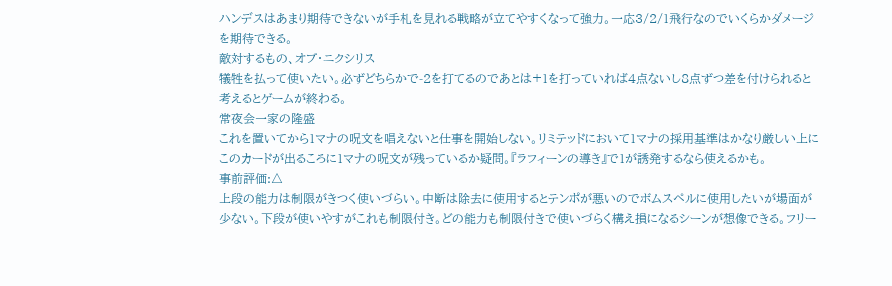ハンデスはあまり期待できないが手札を見れる戦略が立てやすくなって強力。一応3/2/1飛行なのでいくらかダメージを期待できる。
敵対するもの、オブ・ニクシリス
犠牲を払って使いたい。必ずどちらかで-2を打てるのであとは+1を打っていれば4点ないし8点ずつ差を付けられると考えるとゲームが終わる。
常夜会一家の隆盛
これを置いてから1マナの呪文を唱えないと仕事を開始しない。リミテッドにおいて1マナの採用基準はかなり厳しい上にこのカードが出るころに1マナの呪文が残っているか疑問。『ラフィーンの導き』で1が誘発するなら使えるかも。
事前評価:△
上段の能力は制限がきつく使いづらい。中断は除去に使用するとテンポが悪いのでボムスペルに使用したいが場面が少ない。下段が使いやすがこれも制限付き。どの能力も制限付きで使いづらく構え損になるシーンが想像できる。フリー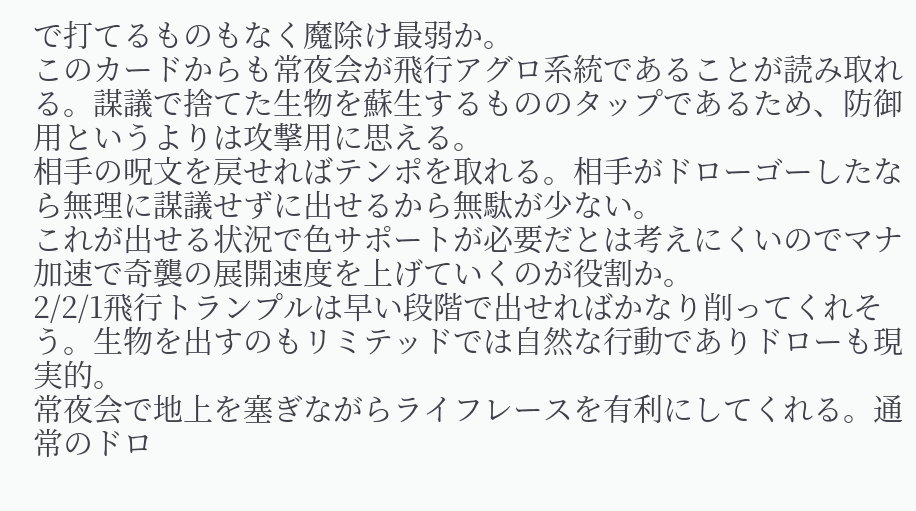で打てるものもなく魔除け最弱か。
このカードからも常夜会が飛行アグロ系統であることが読み取れる。謀議で捨てた生物を蘇生するもののタップであるため、防御用というよりは攻撃用に思える。
相手の呪文を戻せればテンポを取れる。相手がドローゴーしたなら無理に謀議せずに出せるから無駄が少ない。
これが出せる状況で色サポートが必要だとは考えにくいのでマナ加速で奇襲の展開速度を上げていくのが役割か。
2/2/1飛行トランプルは早い段階で出せればかなり削ってくれそう。生物を出すのもリミテッドでは自然な行動でありドローも現実的。
常夜会で地上を塞ぎながらライフレースを有利にしてくれる。通常のドロ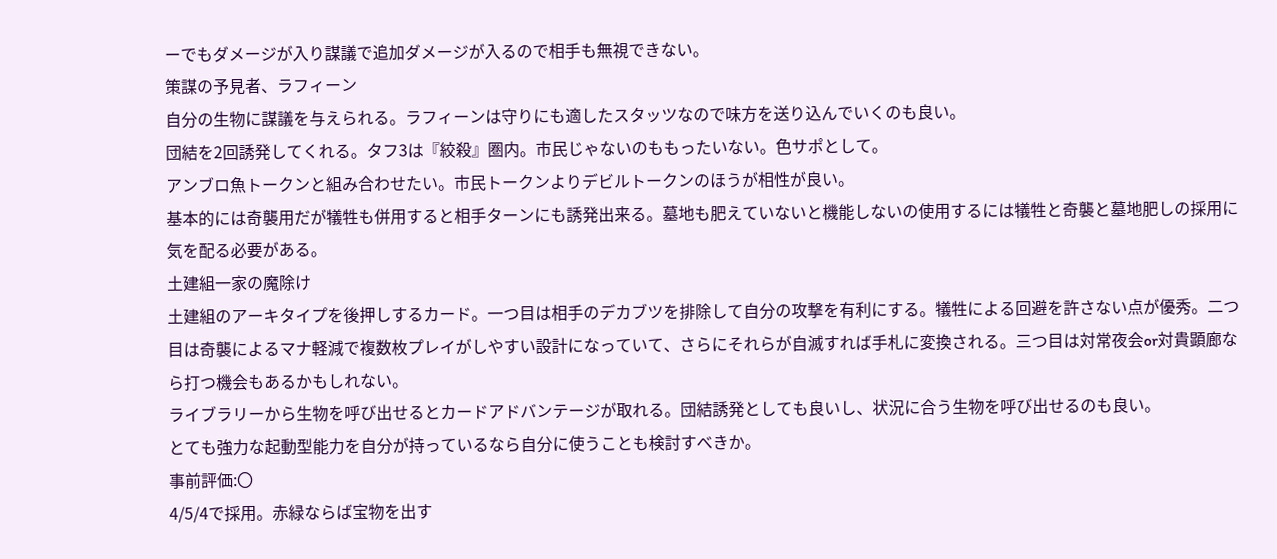ーでもダメージが入り謀議で追加ダメージが入るので相手も無視できない。
策謀の予見者、ラフィーン
自分の生物に謀議を与えられる。ラフィーンは守りにも適したスタッツなので味方を送り込んでいくのも良い。
団結を2回誘発してくれる。タフ3は『絞殺』圏内。市民じゃないのももったいない。色サポとして。
アンブロ魚トークンと組み合わせたい。市民トークンよりデビルトークンのほうが相性が良い。
基本的には奇襲用だが犠牲も併用すると相手ターンにも誘発出来る。墓地も肥えていないと機能しないの使用するには犠牲と奇襲と墓地肥しの採用に気を配る必要がある。
土建組一家の魔除け
土建組のアーキタイプを後押しするカード。一つ目は相手のデカブツを排除して自分の攻撃を有利にする。犠牲による回避を許さない点が優秀。二つ目は奇襲によるマナ軽減で複数枚プレイがしやすい設計になっていて、さらにそれらが自滅すれば手札に変換される。三つ目は対常夜会or対貴顕廊なら打つ機会もあるかもしれない。
ライブラリーから生物を呼び出せるとカードアドバンテージが取れる。団結誘発としても良いし、状況に合う生物を呼び出せるのも良い。
とても強力な起動型能力を自分が持っているなら自分に使うことも検討すべきか。
事前評価:〇
4/5/4で採用。赤緑ならば宝物を出す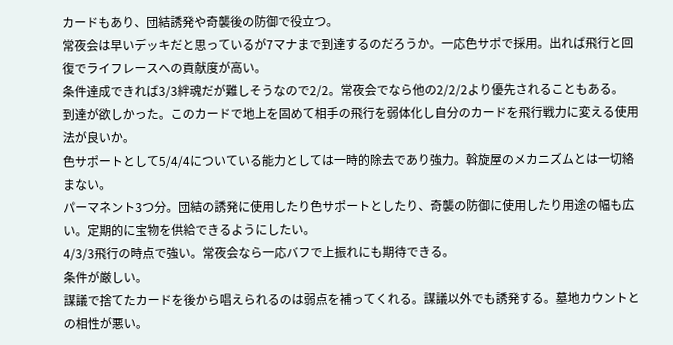カードもあり、団結誘発や奇襲後の防御で役立つ。
常夜会は早いデッキだと思っているが7マナまで到達するのだろうか。一応色サポで採用。出れば飛行と回復でライフレースへの貢献度が高い。
条件達成できれば3/3絆魂だが難しそうなので2/2。常夜会でなら他の2/2/2より優先されることもある。
到達が欲しかった。このカードで地上を固めて相手の飛行を弱体化し自分のカードを飛行戦力に変える使用法が良いか。
色サポートとして5/4/4についている能力としては一時的除去であり強力。斡旋屋のメカニズムとは一切絡まない。
パーマネント3つ分。団結の誘発に使用したり色サポートとしたり、奇襲の防御に使用したり用途の幅も広い。定期的に宝物を供給できるようにしたい。
4/3/3飛行の時点で強い。常夜会なら一応バフで上振れにも期待できる。
条件が厳しい。
謀議で捨てたカードを後から唱えられるのは弱点を補ってくれる。謀議以外でも誘発する。墓地カウントとの相性が悪い。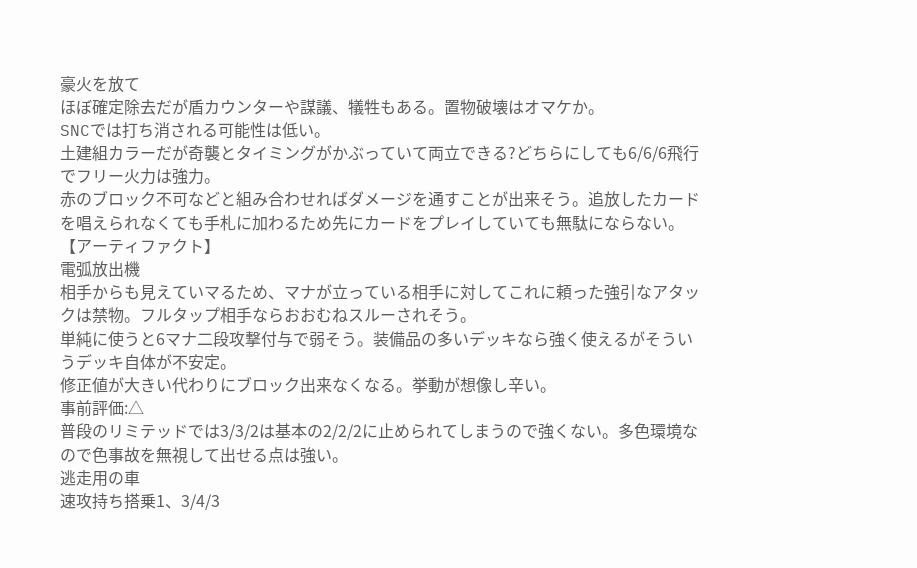豪火を放て
ほぼ確定除去だが盾カウンターや謀議、犠牲もある。置物破壊はオマケか。
SNCでは打ち消される可能性は低い。
土建組カラーだが奇襲とタイミングがかぶっていて両立できる?どちらにしても6/6/6飛行でフリー火力は強力。
赤のブロック不可などと組み合わせればダメージを通すことが出来そう。追放したカードを唱えられなくても手札に加わるため先にカードをプレイしていても無駄にならない。
【アーティファクト】
電弧放出機
相手からも見えていマるため、マナが立っている相手に対してこれに頼った強引なアタックは禁物。フルタップ相手ならおおむねスルーされそう。
単純に使うと6マナ二段攻撃付与で弱そう。装備品の多いデッキなら強く使えるがそういうデッキ自体が不安定。
修正値が大きい代わりにブロック出来なくなる。挙動が想像し辛い。
事前評価:△
普段のリミテッドでは3/3/2は基本の2/2/2に止められてしまうので強くない。多色環境なので色事故を無視して出せる点は強い。
逃走用の車
速攻持ち搭乗1、3/4/3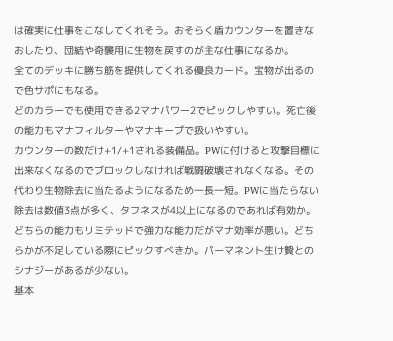は確実に仕事をこなしてくれそう。おそらく盾カウンターを置きなおしたり、団結や奇襲用に生物を戻すのが主な仕事になるか。
全てのデッキに勝ち筋を提供してくれる優良カード。宝物が出るので色サポにもなる。
どのカラーでも使用できる2マナパワー2でピックしやすい。死亡後の能力もマナフィルターやマナキープで扱いやすい。
カウンターの数だけ+1/+1される装備品。PWに付けると攻撃目標に出来なくなるのでブロックしなければ戦闘破壊されなくなる。その代わり生物除去に当たるようになるため一長一短。PWに当たらない除去は数値3点が多く、タフネスが4以上になるのであれば有効か。
どちらの能力もリミテッドで強力な能力だがマナ効率が悪い。どちらかが不足している際にピックすべきか。パーマネント生け贄とのシナジーがあるが少ない。
基本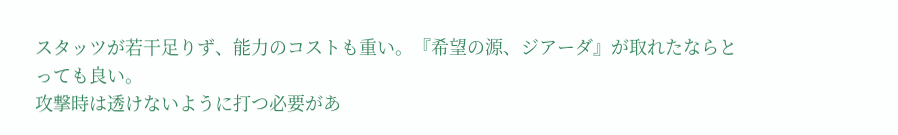スタッツが若干足りず、能力のコストも重い。『希望の源、ジアーダ』が取れたならとっても良い。
攻撃時は透けないように打つ必要があ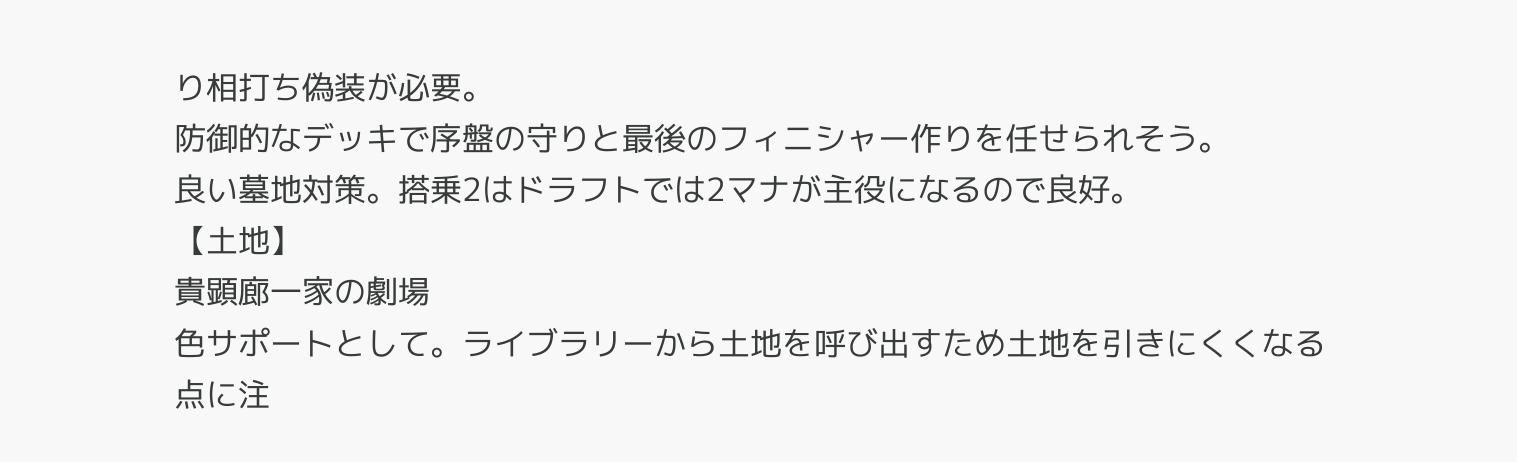り相打ち偽装が必要。
防御的なデッキで序盤の守りと最後のフィニシャー作りを任せられそう。
良い墓地対策。搭乗2はドラフトでは2マナが主役になるので良好。
【土地】
貴顕廊一家の劇場
色サポートとして。ライブラリーから土地を呼び出すため土地を引きにくくなる点に注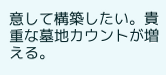意して構築したい。貴重な墓地カウントが増える。